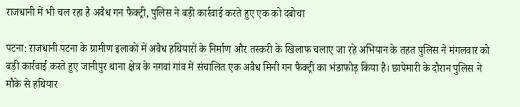राजधानी में भी चल रहा है अवैध गन फैक्ट्री, पुलिस ने बड़ी कार्रवाई करते हुए एक को दबोचा

पटना: राजधानी पटना के ग्रामीण इलाकों में अवैध हथियारों के निर्माण और तस्करी के खिलाफ चलाए जा रहे अभियान के तहत पुलिस ने मंगलवार को बड़ी कार्रवाई करते हुए जानीपुर थाना क्षेत्र के नगवां गांव में संचालित एक अवैध मिनी गन फैक्ट्री का भंडाफोड़ किया है। छापेमारी के दौरान पुलिस ने मौके से हथियार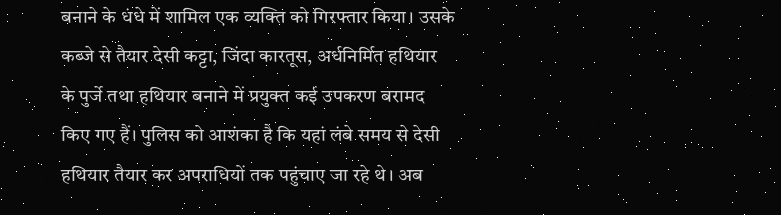बनाने के धंधे में शामिल एक व्यक्ति को गिरफ्तार किया। उसके कब्जे से तैयार देसी कट्टा, जिंदा कारतूस, अर्धनिर्मित हथियार के पुर्जे तथा हथियार बनाने में प्रयुक्त कई उपकरण बरामद किए गए हैं। पुलिस को आशंका है कि यहां लंबे समय से देसी हथियार तैयार कर अपराधियों तक पहुंचाए जा रहे थे। अब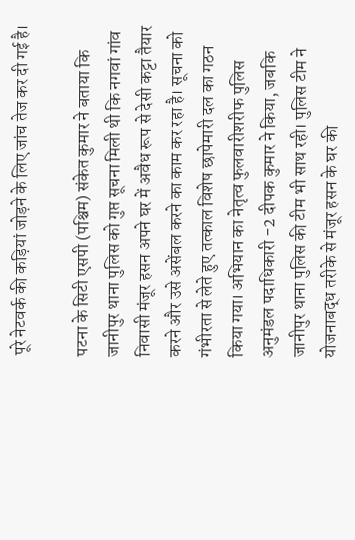पूरे नेटवर्क की कड़ियां जोड़ने के लिए जांच तेज कर दी गई है।

पटना के सिटी एसपी (पश्चिम) संकेत कुमार ने बताया कि जानीपुर थाना पुलिस को गुप्त सूचना मिली थी कि नगवां गांव निवासी मंजूर हसन अपने घर में अवैध रूप से देसी कट्टा तैयार करने और उसे असेंबल करने का काम कर रहा है। सूचना को गंभीरता से लेते हुए तत्काल विशेष छापेमारी दल का गठन किया गया। अभियान का नेतृत्व फुलवारीशरीफ पुलिस अनुमंडल पदाधिकारी -2 दीपक कुमार ने किया, जबकि जानीपुर थाना पुलिस की टीम भी साथ रही। पुलिस टीम ने योजनाबद्ध तरीके से मंजूर हसन के घर की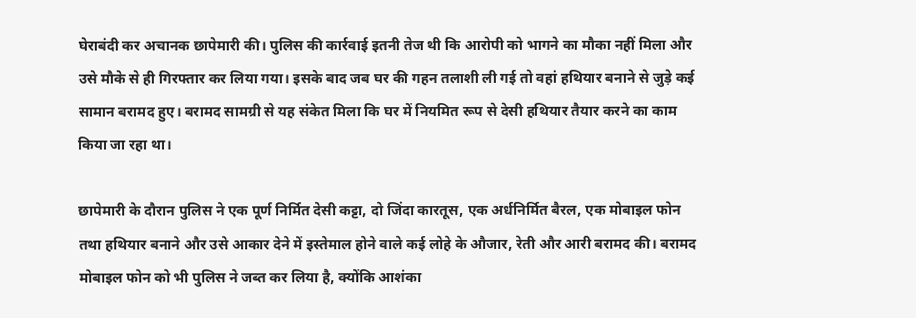घेराबंदी कर अचानक छापेमारी की। पुलिस की कार्रवाई इतनी तेज थी कि आरोपी को भागने का मौका नहीं मिला और उसे मौके से ही गिरफ्तार कर लिया गया। इसके बाद जब घर की गहन तलाशी ली गई तो वहां हथियार बनाने से जुड़े कई सामान बरामद हुए। बरामद सामग्री से यह संकेत मिला कि घर में नियमित रूप से देसी हथियार तैयार करने का काम किया जा रहा था।

छापेमारी के दौरान पुलिस ने एक पूर्ण निर्मित देसी कट्टा, दो जिंदा कारतूस, एक अर्धनिर्मित बैरल, एक मोबाइल फोन तथा हथियार बनाने और उसे आकार देने में इस्तेमाल होने वाले कई लोहे के औजार, रेती और आरी बरामद की। बरामद मोबाइल फोन को भी पुलिस ने जब्त कर लिया है, क्योंकि आशंका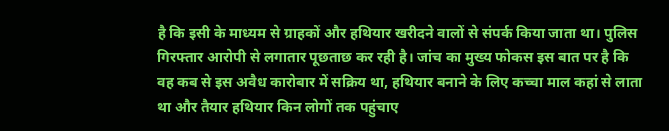है कि इसी के माध्यम से ग्राहकों और हथियार खरीदने वालों से संपर्क किया जाता था। पुलिस गिरफ्तार आरोपी से लगातार पूछताछ कर रही है। जांच का मुख्य फोकस इस बात पर है कि वह कब से इस अवैध कारोबार में सक्रिय था, हथियार बनाने के लिए कच्चा माल कहां से लाता था और तैयार हथियार किन लोगों तक पहुंचाए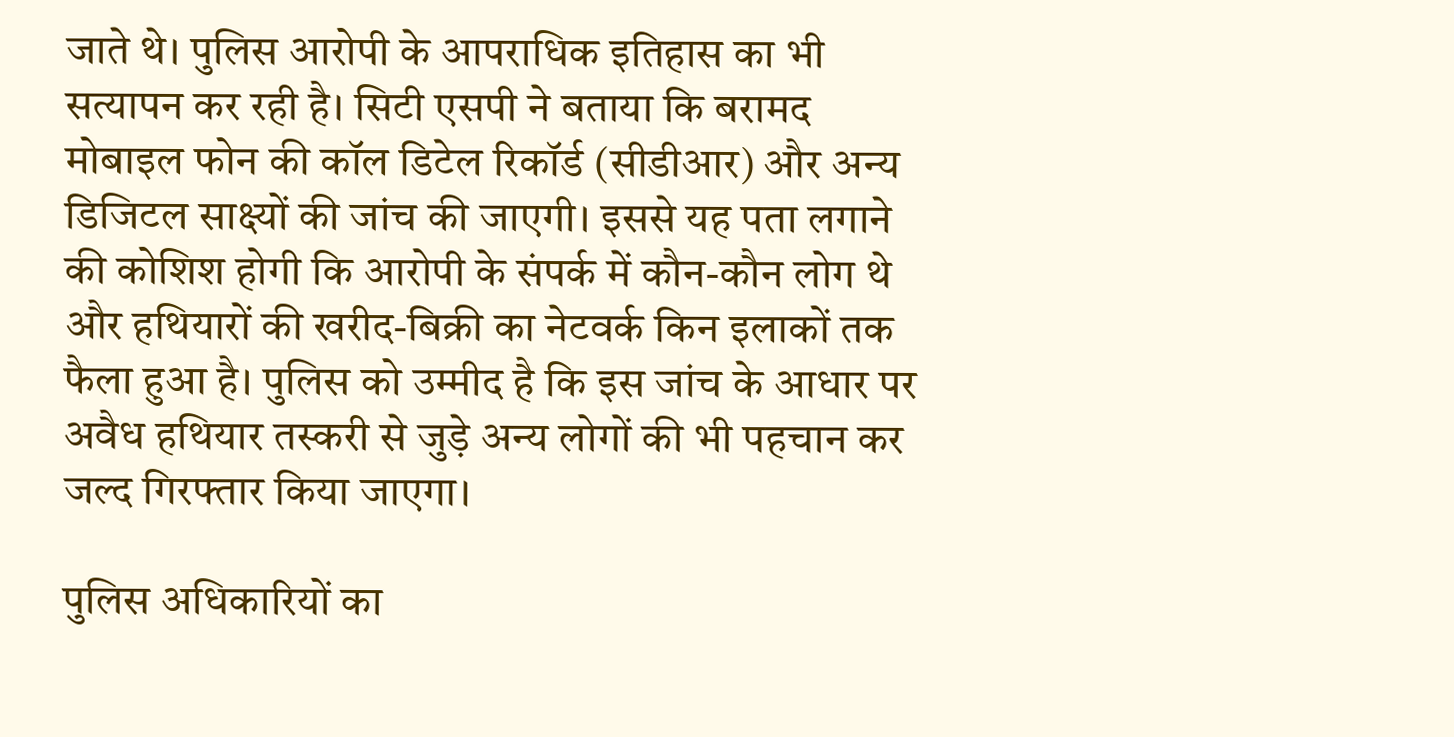जाते थे। पुलिस आरोपी के आपराधिक इतिहास का भी सत्यापन कर रही है। सिटी एसपी ने बताया कि बरामद मोबाइल फोन की कॉल डिटेल रिकॉर्ड (सीडीआर) और अन्य डिजिटल साक्ष्यों की जांच की जाएगी। इससे यह पता लगाने की कोशिश होगी कि आरोपी के संपर्क में कौन-कौन लोग थे और हथियारों की खरीद-बिक्री का नेटवर्क किन इलाकों तक फैला हुआ है। पुलिस को उम्मीद है कि इस जांच के आधार पर अवैध हथियार तस्करी से जुड़े अन्य लोगों की भी पहचान कर जल्द गिरफ्तार किया जाएगा।

पुलिस अधिकारियों का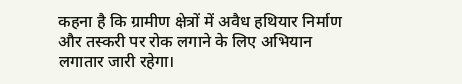कहना है कि ग्रामीण क्षेत्रों में अवैध हथियार निर्माण और तस्करी पर रोक लगाने के लिए अभियान लगातार जारी रहेगा।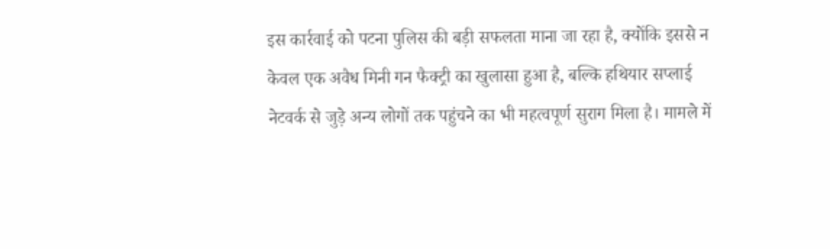इस कार्रवाई को पटना पुलिस की बड़ी सफलता माना जा रहा है, क्योंकि इससे न केवल एक अवैध मिनी गन फैक्ट्री का खुलासा हुआ है, बल्कि हथियार सप्लाई नेटवर्क से जुड़े अन्य लोगों तक पहुंचने का भी महत्वपूर्ण सुराग मिला है। मामले में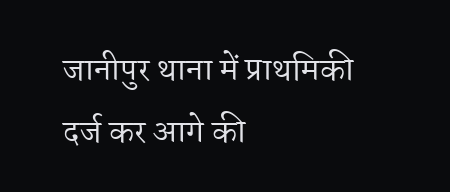जानीपुर थाना में प्राथमिकी दर्ज कर आगे की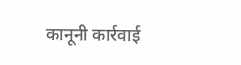कानूनी कार्रवाई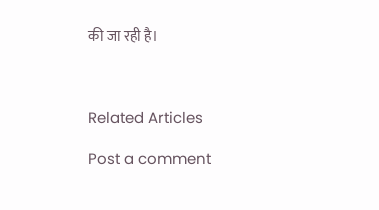की जा रही है।



Related Articles

Post a comment